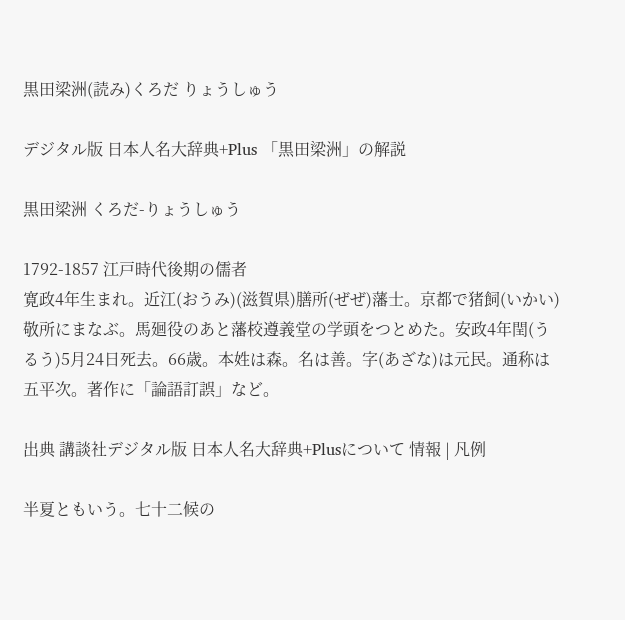黒田梁洲(読み)くろだ りょうしゅう

デジタル版 日本人名大辞典+Plus 「黒田梁洲」の解説

黒田梁洲 くろだ-りょうしゅう

1792-1857 江戸時代後期の儒者
寛政4年生まれ。近江(おうみ)(滋賀県)膳所(ぜぜ)藩士。京都で猪飼(いかい)敬所にまなぶ。馬廻役のあと藩校遵義堂の学頭をつとめた。安政4年閏(うるう)5月24日死去。66歳。本姓は森。名は善。字(あざな)は元民。通称は五平次。著作に「論語訂誤」など。

出典 講談社デジタル版 日本人名大辞典+Plusについて 情報 | 凡例

半夏ともいう。七十二候の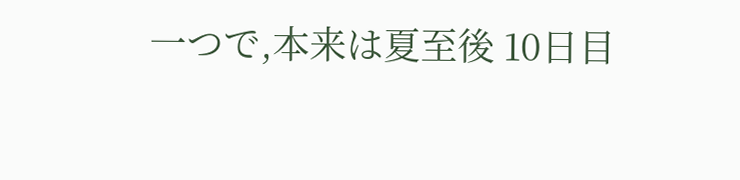一つで,本来は夏至後 10日目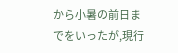から小暑の前日までをいったが,現行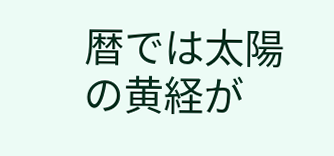暦では太陽の黄経が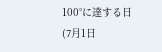100°に達する日 (7月1日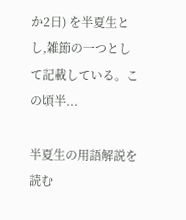か2日) を半夏生とし,雑節の一つとして記載している。この頃半...

半夏生の用語解説を読む